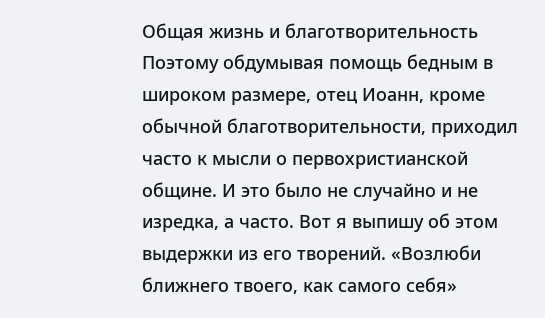Общая жизнь и благотворительность
Поэтому обдумывая помощь бедным в широком размере, отец Иоанн, кроме обычной благотворительности, приходил часто к мысли о первохристианской общине. И это было не случайно и не изредка, а часто. Вот я выпишу об этом выдержки из его творений. «Возлюби ближнего твоего, как самого себя»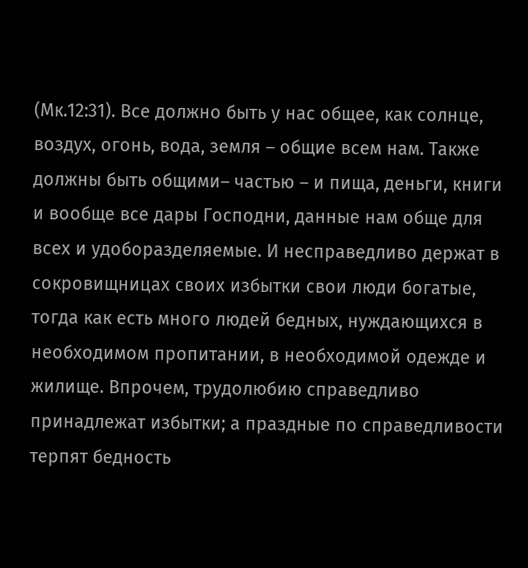(Мк.12:31). Все должно быть у нас общее, как солнце, воздух, огонь, вода, земля – общие всем нам. Также должны быть общими– частью – и пища, деньги, книги и вообще все дары Господни, данные нам обще для всех и удоборазделяемые. И несправедливо держат в сокровищницах своих избытки свои люди богатые, тогда как есть много людей бедных, нуждающихся в необходимом пропитании, в необходимой одежде и жилище. Впрочем, трудолюбию справедливо принадлежат избытки; а праздные по справедливости терпят бедность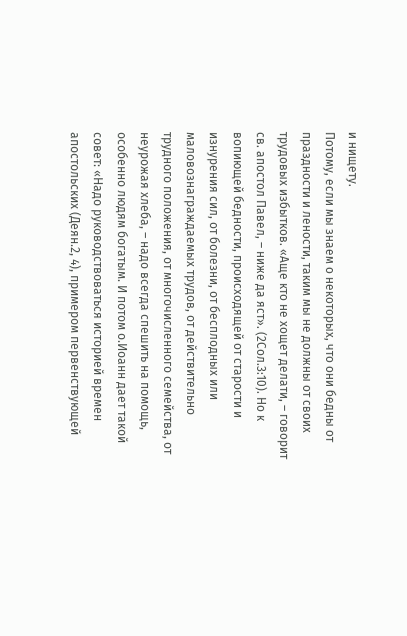и нищету.
Потому, если мы знаем о некоторых, что они бедны от праздности и лености, таким мы не должны от своих трудовых избытков. «Аще кто не хощет делати, – говорит св. апостол Павел, – ниже да яст». (2Сол.3:10). Но к вопиющей бедности, происходящей от старости и изнурения сил, от болезни, от бесплодных или маловознаграждаемых трудов, от действительно трудного положения, от многочисленного семейства, от неурожая хлеба, – надо всегда спешить на помощь, особенно людям богатым. И потом о.Иоанн дает такой совет: «Надо руководствоваться историей времен апостольских (Деян.2, 4), примером первенствующей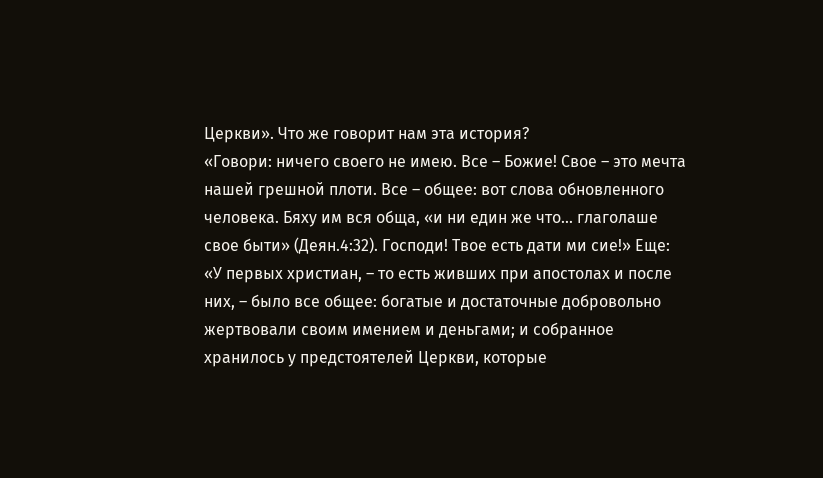Церкви». Что же говорит нам эта история?
«Говори: ничего своего не имею. Все – Божие! Свое – это мечта нашей грешной плоти. Все – общее: вот слова обновленного человека. Бяху им вся обща, «и ни един же что... глаголаше свое быти» (Деян.4:32). Господи! Твое есть дати ми сие!» Еще: «У первых христиан, – то есть живших при апостолах и после них, – было все общее: богатые и достаточные добровольно жертвовали своим имением и деньгами; и собранное хранилось у предстоятелей Церкви, которые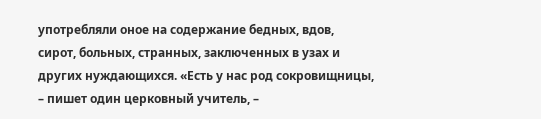употребляли оное на содержание бедных, вдов, сирот, больных, странных, заключенных в узах и других нуждающихся. «Есть у нас род сокровищницы, – пишет один церковный учитель, –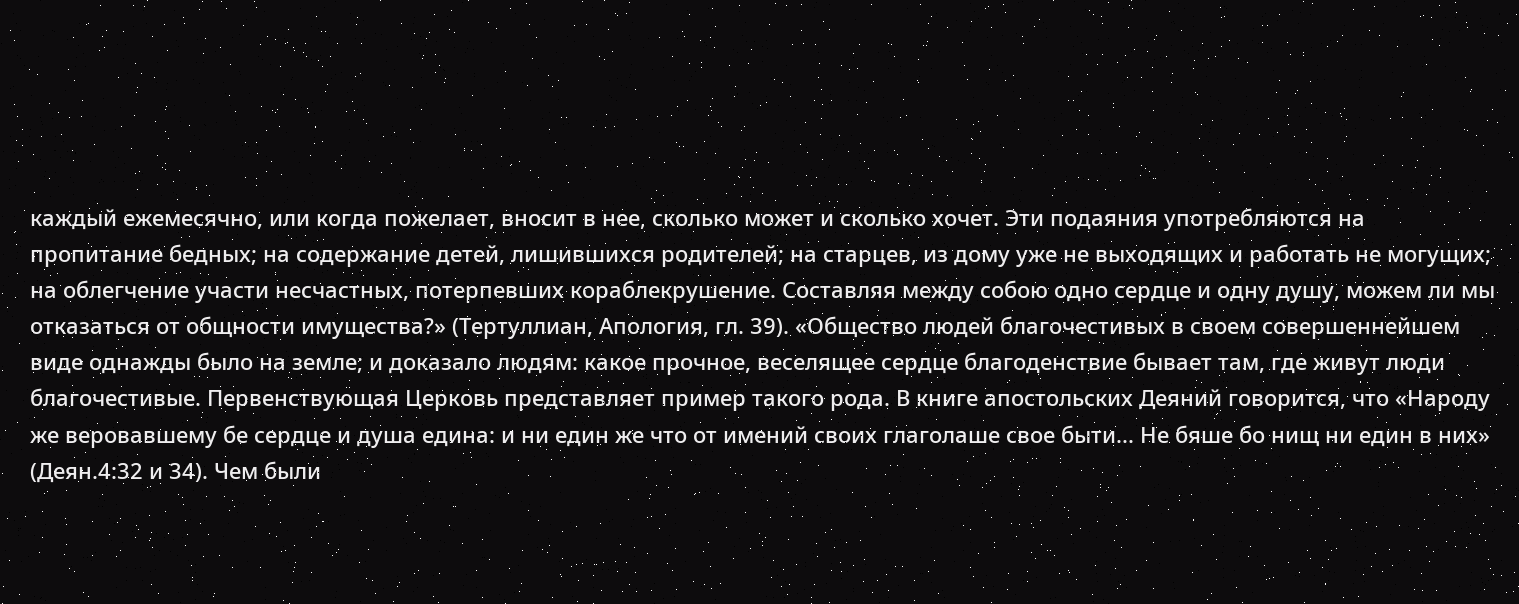каждый ежемесячно, или когда пожелает, вносит в нее, сколько может и сколько хочет. Эти подаяния употребляются на пропитание бедных; на содержание детей, лишившихся родителей; на старцев, из дому уже не выходящих и работать не могущих; на облегчение участи несчастных, потерпевших кораблекрушение. Составляя между собою одно сердце и одну душу, можем ли мы отказаться от общности имущества?» (Тертуллиан, Апология, гл. 39). «Общество людей благочестивых в своем совершеннейшем виде однажды было на земле; и доказало людям: какое прочное, веселящее сердце благоденствие бывает там, где живут люди благочестивые. Первенствующая Церковь представляет пример такого рода. В книге апостольских Деяний говорится, что «Народу же веровавшему бе сердце и душа едина: и ни един же что от имений своих глаголаше свое быти... Не бяше бо нищ ни един в них» (Деян.4:32 и 34). Чем были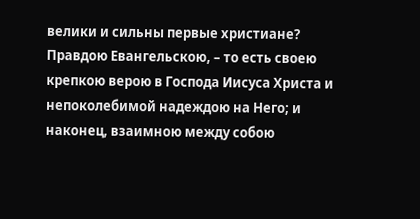велики и сильны первые христиане? Правдою Евангельскою, – то есть своею крепкою верою в Господа Иисуса Христа и непоколебимой надеждою на Него; и наконец, взаимною между собою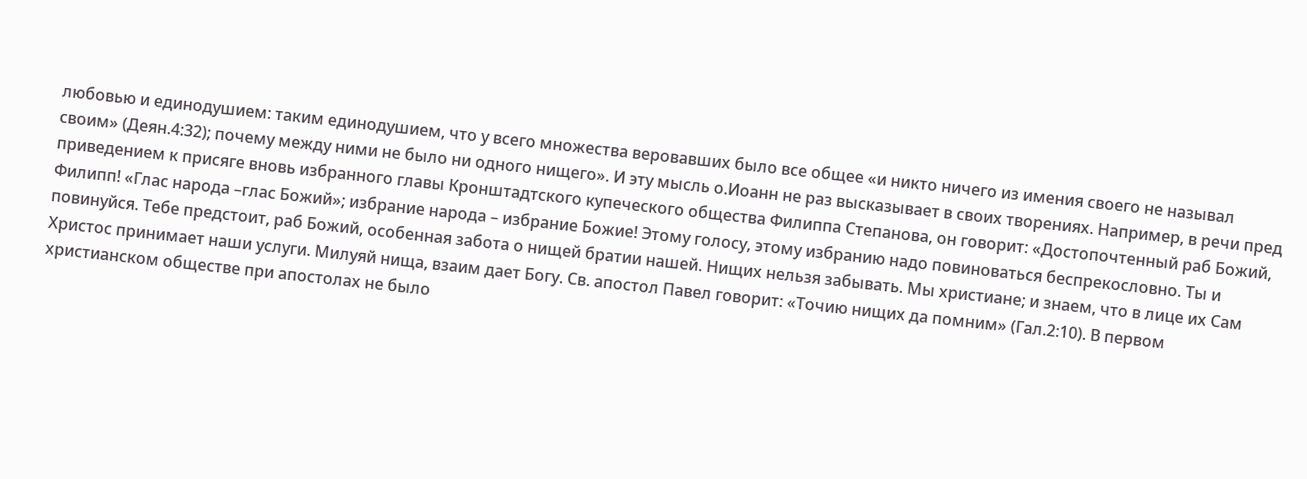любовью и единодушием: таким единодушием, что у всего множества веровавших было все общее «и никто ничего из имения своего не называл своим» (Деян.4:32); почему между ними не было ни одного нищего». И эту мысль о.Иоанн не раз высказывает в своих творениях. Например, в речи пред приведением к присяге вновь избранного главы Кронштадтского купеческого общества Филиппа Степанова, он говорит: «Достопочтенный раб Божий, Филипп! «Глас народа –глас Божий»; избрание народа – избрание Божие! Этому голосу, этому избранию надо повиноваться беспрекословно. Ты и повинуйся. Тебе предстоит, раб Божий, особенная забота о нищей братии нашей. Нищих нельзя забывать. Мы христиане; и знаем, что в лице их Сам Христос принимает наши услуги. Милуяй нища, взаим дает Богу. Св. апостол Павел говорит: «Точию нищих да помним» (Гал.2:10). В первом христианском обществе при апостолах не было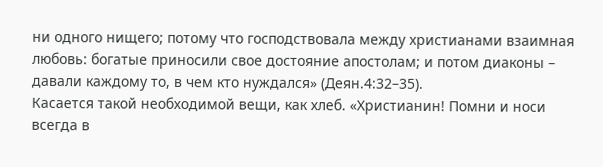ни одного нищего; потому что господствовала между христианами взаимная любовь: богатые приносили свое достояние апостолам; и потом диаконы – давали каждому то, в чем кто нуждался» (Деян.4:32–35).
Касается такой необходимой вещи, как хлеб. «Христианин! Помни и носи всегда в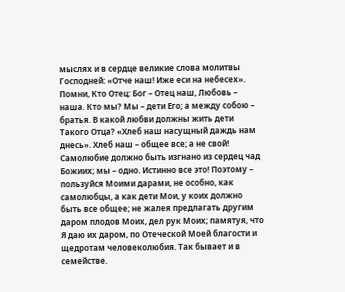мыслях и в сердце великие слова молитвы Господней: «Отче наш! Иже еси на небесех». Помни, Кто Отец: Бог – Отец наш, Любовь – наша. Кто мы? Мы – дети Его; а между собою – братья. В какой любви должны жить дети Такого Отца? «Хлеб наш насущный даждь нам днесь». Хлеб наш – общее все; а не свой! Самолюбие должно быть изгнано из сердец чад Божиих; мы – одно. Истинно все это! Поэтому – пользуйся Моими дарами, не особно, как самолюбцы, а как дети Мои, у коих должно быть все общее; не жалея предлагать другим даром плодов Моих, дел рук Моих; памятуя, что Я даю их даром, по Отеческой Моей благости и щедротам человеколюбия. Так бывает и в семействе.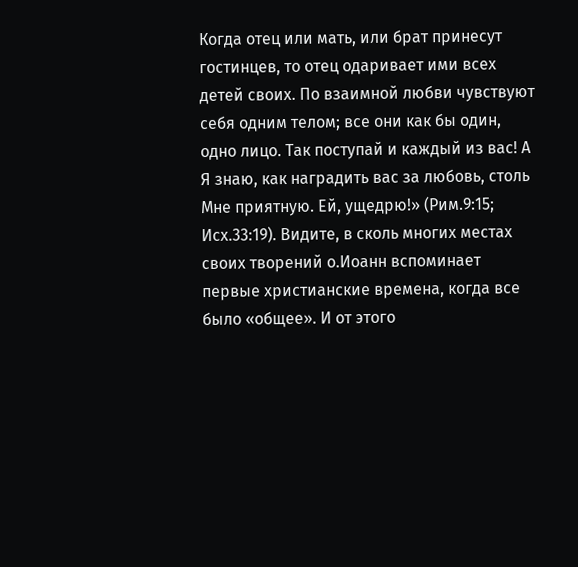Когда отец или мать, или брат принесут гостинцев, то отец одаривает ими всех детей своих. По взаимной любви чувствуют себя одним телом; все они как бы один, одно лицо. Так поступай и каждый из вас! А Я знаю, как наградить вас за любовь, столь Мне приятную. Ей, ущедрю!» (Рим.9:15; Исх.33:19). Видите, в сколь многих местах своих творений о.Иоанн вспоминает первые христианские времена, когда все было «общее». И от этого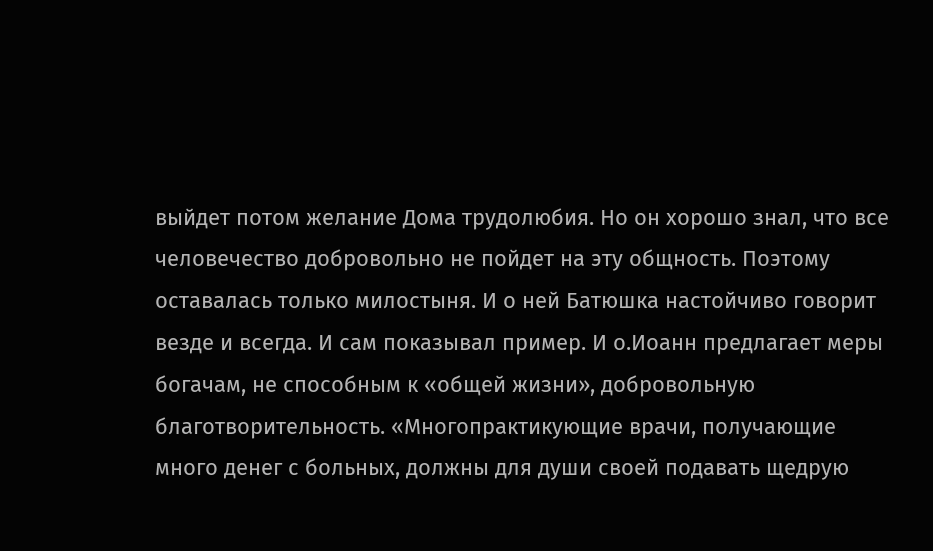выйдет потом желание Дома трудолюбия. Но он хорошо знал, что все человечество добровольно не пойдет на эту общность. Поэтому оставалась только милостыня. И о ней Батюшка настойчиво говорит везде и всегда. И сам показывал пример. И о.Иоанн предлагает меры богачам, не способным к «общей жизни», добровольную благотворительность. «Многопрактикующие врачи, получающие много денег с больных, должны для души своей подавать щедрую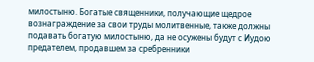милостыню. Богатые священники, получающие щедрое вознаграждение за свои труды молитвенные, также должны подавать богатую милостыню, да не осужены будут с Иудою предателем, продавшем за сребренники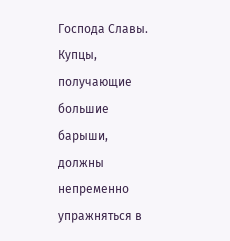Господа Славы. Купцы, получающие большие барыши, должны непременно упражняться в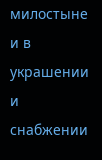милостыне и в украшении и снабжении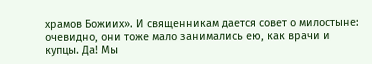храмов Божиих». И священникам дается совет о милостыне: очевидно, они тоже мало занимались ею, как врачи и купцы. Да! Мы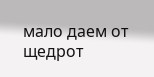мало даем от щедрот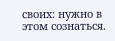своих: нужно в этом сознаться.